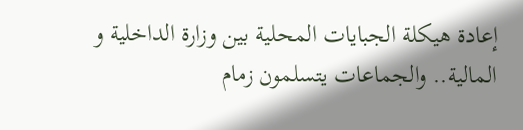إعادة هيكلة الجبايات المحلية بين وزارة الداخلية و المالية.. والجماعات يتسلمون زمام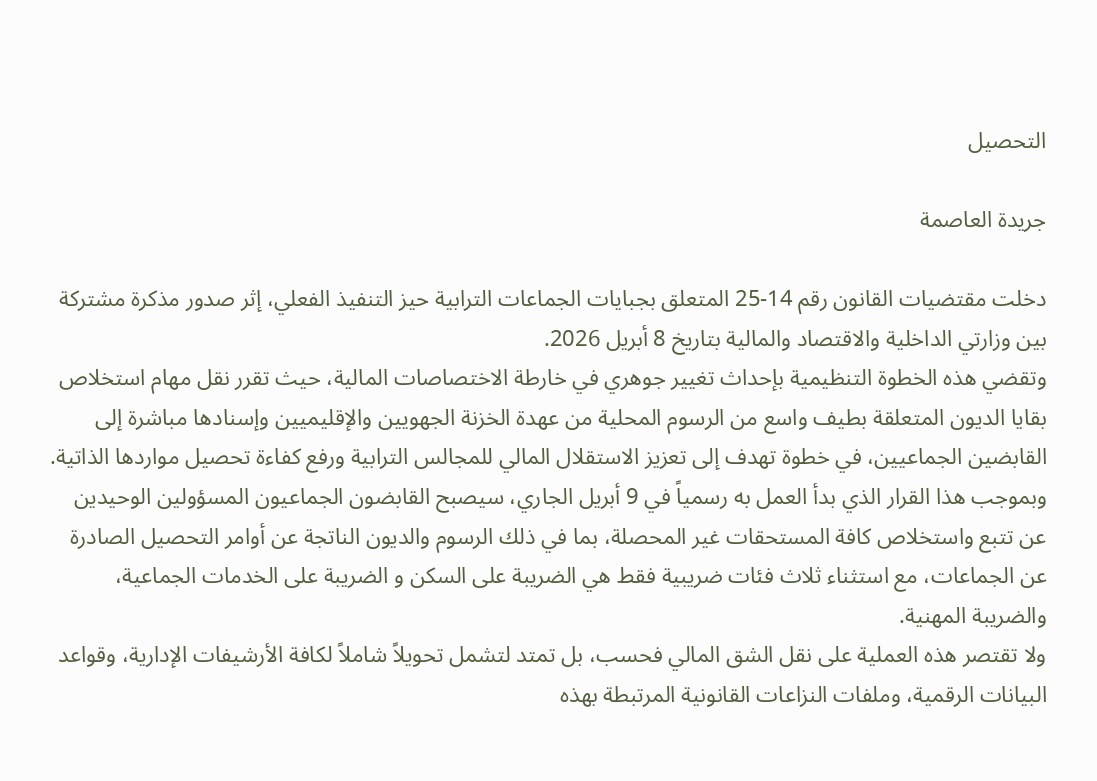التحصيل

جريدة العاصمة

دخلت مقتضيات القانون رقم 14-25 المتعلق بجبايات الجماعات الترابية حيز التنفيذ الفعلي، إثر صدور مذكرة مشتركة بين وزارتي الداخلية والاقتصاد والمالية بتاريخ 8 أبريل 2026.
وتقضي هذه الخطوة التنظيمية بإحداث تغيير جوهري في خارطة الاختصاصات المالية، حيث تقرر نقل مهام استخلاص بقايا الديون المتعلقة بطيف واسع من الرسوم المحلية من عهدة الخزنة الجهويين والإقليميين وإسنادها مباشرة إلى القابضين الجماعيين، في خطوة تهدف إلى تعزيز الاستقلال المالي للمجالس الترابية ورفع كفاءة تحصيل مواردها الذاتية.
وبموجب هذا القرار الذي بدأ العمل به رسمياً في 9 أبريل الجاري، سيصبح القابضون الجماعيون المسؤولين الوحيدين عن تتبع واستخلاص كافة المستحقات غير المحصلة، بما في ذلك الرسوم والديون الناتجة عن أوامر التحصيل الصادرة عن الجماعات، مع استثناء ثلاث فئات ضريبية فقط هي الضريبة على السكن و الضريبة على الخدمات الجماعية، والضريبة المهنية.
ولا تقتصر هذه العملية على نقل الشق المالي فحسب، بل تمتد لتشمل تحويلاً شاملاً لكافة الأرشيفات الإدارية، وقواعد البيانات الرقمية، وملفات النزاعات القانونية المرتبطة بهذه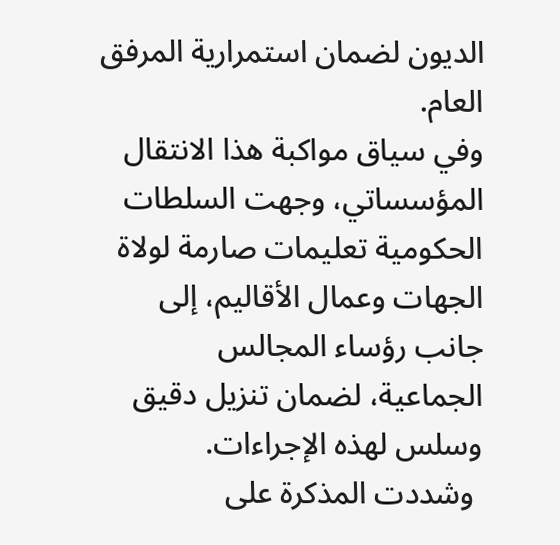الديون لضمان استمرارية المرفق العام.
وفي سياق مواكبة هذا الانتقال المؤسساتي، وجهت السلطات الحكومية تعليمات صارمة لولاة الجهات وعمال الأقاليم، إلى جانب رؤساء المجالس الجماعية، لضمان تنزيل دقيق وسلس لهذه الإجراءات.
 وشددت المذكرة على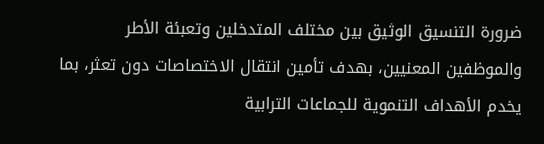ضرورة التنسيق الوثيق بين مختلف المتدخلين وتعبئة الأطر والموظفين المعنيين، بهدف تأمين انتقال الاختصاصات دون تعثر، بما يخدم الأهداف التنموية للجماعات الترابية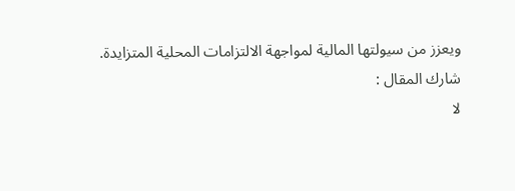ويعزز من سيولتها المالية لمواجهة الالتزامات المحلية المتزايدة.
شارك المقال :
لا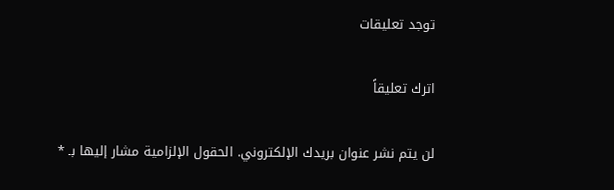توجد تعليقات

اترك تعليقاً

لن يتم نشر عنوان بريدك الإلكتروني. الحقول الإلزامية مشار إليها بـ *